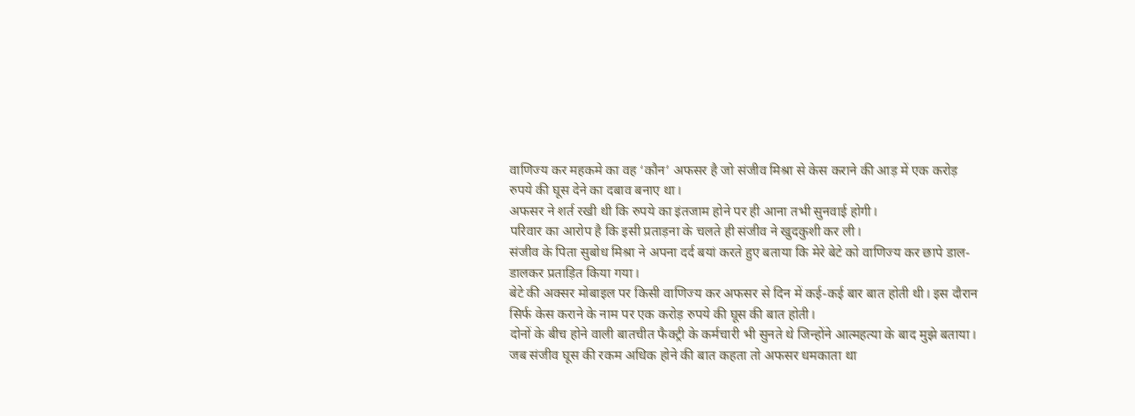वाणिज्य कर महकमे का वह ‘कौन’ अफसर है जो संजीव मिश्रा से केस कराने की आड़ में एक करोड़ रुपये की घूस देने का दबाव बनाए था।
अफसर ने शर्त रखी थी कि रुपये का इंतजाम होने पर ही आना तभी सुनवाई होगी।
परिवार का आरोप है कि इसी प्रताड़ना के चलते ही संजीव ने खुदकुशी कर ली।
संजीव के पिता सुबोध मिश्रा ने अपना दर्द बयां करते हुए बताया कि मेरे बेटे को वाणिज्य कर छापे डाल-डालकर प्रताड़ित किया गया।
बेटे की अक्सर मोबाइल पर किसी वाणिज्य कर अफसर से दिन में कई-कई बार बात होती थी। इस दौरान सिर्फ केस कराने के नाम पर एक करोड़ रुपये की घूस की बात होती।
दोनों के बीच होने वाली बातचीत फैक्ट्री के कर्मचारी भी सुनते थे जिन्होंने आत्महत्या के बाद मुझे बताया। जब संजीव घूस की रकम अधिक होने की बात कहता तो अफसर धमकाता था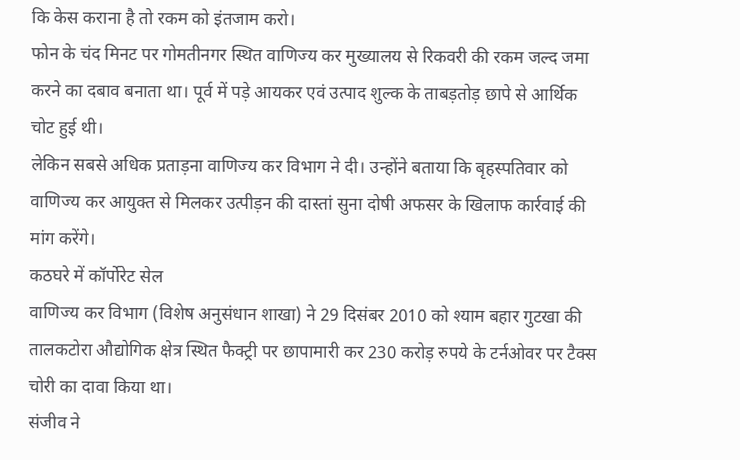कि केस कराना है तो रकम को इंतजाम करो।
फोन के चंद मिनट पर गोमतीनगर स्थित वाणिज्य कर मुख्यालय से रिकवरी की रकम जल्द जमा करने का दबाव बनाता था। पूर्व में पड़े आयकर एवं उत्पाद शुल्क के ताबड़तोड़ छापे से आर्थिक चोट हुई थी।
लेकिन सबसे अधिक प्रताड़ना वाणिज्य कर विभाग ने दी। उन्होंने बताया कि बृहस्पतिवार को वाणिज्य कर आयुक्त से मिलकर उत्पीड़न की दास्तां सुना दोषी अफसर के खिलाफ कार्रवाई की मांग करेंगे।
कठघरे में कॉर्पोरेट सेल
वाणिज्य कर विभाग (विशेष अनुसंधान शाखा) ने 29 दिसंबर 2010 को श्याम बहार गुटखा की तालकटोरा औद्योगिक क्षेत्र स्थित फैक्ट्री पर छापामारी कर 230 करोड़ रुपये के टर्नओवर पर टैक्स चोरी का दावा किया था।
संजीव ने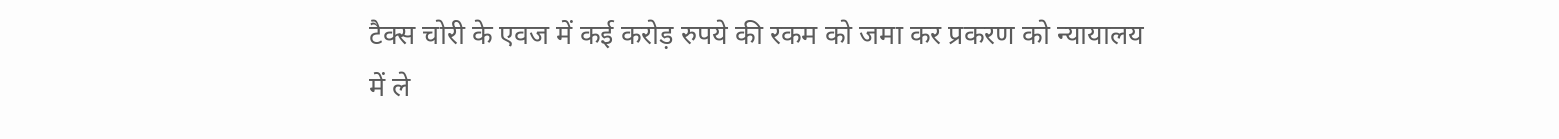टैक्स चोरी के एवज में कई करोड़ रुपये की रकम को जमा कर प्रकरण को न्यायालय में ले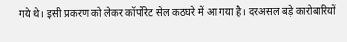गये थे। इसी प्रकरण को लेकर कॉर्पोरेट सेल कठघरे में आ गया है। दरअसल बड़े कारोबारियों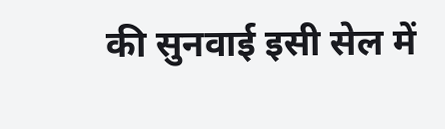की सुनवाई इसी सेल में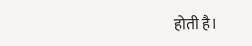होती है।